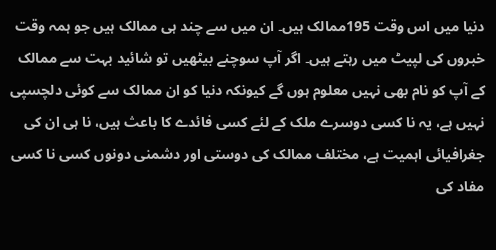دنیا میں اس وقت 195ممالک ہیں۔ ان میں سے چند ہی ممالک ہیں جو ہمہ وقت خبروں کی لپیٹ میں رہتے ہیں۔ اگر آپ سوچنے بیٹھیں تو شائید بہت سے ممالک کے آپ کو نام بھی نہیں معلوم ہوں گے کیونکہ دنیا کو ان ممالک سے کوئی دلچسپی نہیں ہے، یہ نا کسی دوسرے ملک کے لئے کسی فائدے کا باعث ہیں، نا ہی ان کی جغرافیائی اہمیت ہے، مختلف ممالک کی دوستی اور دشمنی دونوں کسی نا کسی مفاد کی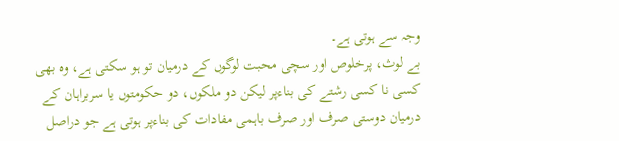وجہ سے ہوتی ہے۔
بے لوث، پرخلوص اور سچی محبت لوگوں کے درمیان تو ہو سکتی ہے، وہ بھی کسی نا کسی رشتے کی بناءپر لیکن دو ملکوں، دو حکومتوں یا سربراہان کے درمیان دوستی صرف اور صرف باہمی مفادات کی بناءپر ہوتی ہے جو دراصل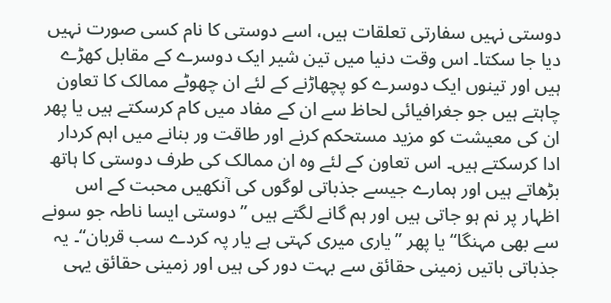دوستی نہیں سفارتی تعلقات ہیں، اسے دوستی کا نام کسی صورت نہیں دیا جا سکتا۔ اس وقت دنیا میں تین شیر ایک دوسرے کے مقابل کھڑے ہیں اور تینوں ایک دوسرے کو پچھاڑنے کے لئے ان چھوٹے ممالک کا تعاون چاہتے ہیں جو جغرافیائی لحاظ سے ان کے مفاد میں کام کرسکتے ہیں یا پھر ان کی معیشت کو مزید مستحکم کرنے اور طاقت ور بنانے میں اہم کردار ادا کرسکتے ہیں۔ اس تعاون کے لئے وہ ان ممالک کی طرف دوستی کا ہاتھ بڑھاتے ہیں اور ہمارے جیسے جذباتی لوگوں کی آنکھیں محبت کے اس اظہار پر نم ہو جاتی ہیں اور ہم گانے لگتے ہیں ”دوستی ایسا ناطہ جو سونے سے بھی مہنگا“ یا پھر ”یاری میری کہتی ہے یار پہ کردے سب قربان“۔ یہ جذباتی باتیں زمینی حقائق سے بہت دور کی ہیں اور زمینی حقائق یہی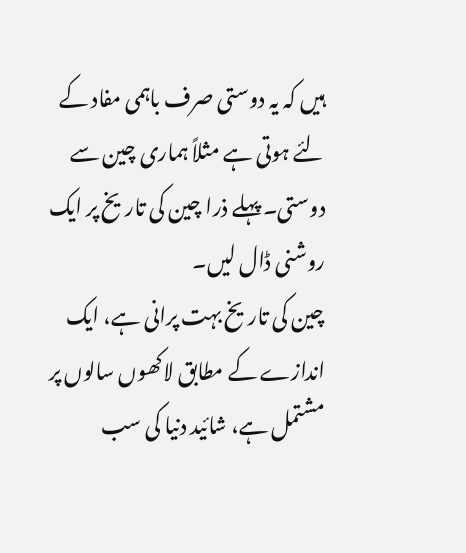ہیں کہ یہ دوستی صرف باہمی مفاد کے لئے ہوتی ہے مثلاً ہماری چین سے دوستی۔ پہلے ذرا چین کی تاریخ پر ایک روشنی ڈال لیں۔
چین کی تاریخ بہت پرانی ہے، ایک اندازے کے مطابق لاکھوں سالوں پر مشتمل ہے، شائید دنیا کی سب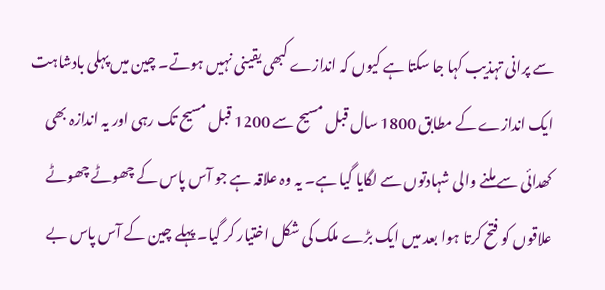سے پرانی تہذیب کہا جا سکتا ہے کیوں کہ اندازے کبھی یقینی نہیں ہوتے۔ چین میں پہلی بادشاہت ایک اندازے کے مطابق 1800 سال قبل مسیح سے 1200 قبل مسیح تک رہی اور یہ اندازہ بھی کھدائی سے ملنے والی شہادتوں سے لگایا گیا ہے۔ یہ وہ علاقہ ہے جو آس پاس کے چھوٹے چھوٹے علاقوں کو فتح کرتا ہوا بعد میں ایک بڑے ملک کی شکل اختیار کر گیا۔ پہلے چین کے آس پاس بے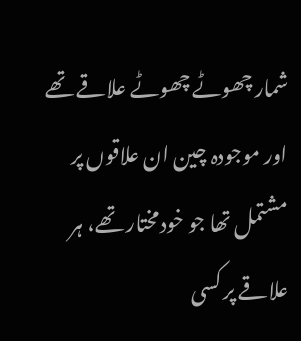شمار چھوٹے چھوٹے علاقے تھے اور موجودہ چین ان علاقوں پر مشتمل تھا جو خودمختار تھے، ہر علاقے پر کسی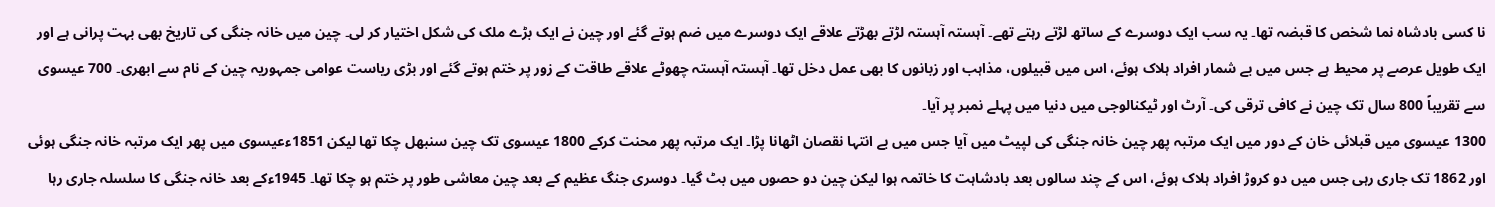نا کسی بادشاہ نما شخص کا قبضہ تھا۔ یہ سب ایک دوسرے کے ساتھ لڑتے رہتے تھے۔ آہستہ آہستہ لڑتے بھڑتے علاقے ایک دوسرے میں ضم ہوتے گئے اور چین نے ایک بڑے ملک کی شکل اختیار کر لی۔ چین میں خانہ جنگی کی تاریخ بھی بہت پرانی ہے اور ایک طویل عرصے پر محیط ہے جس میں بے شمار افراد ہلاک ہوئے، اس میں قبیلوں، مذاہب اور زبانوں کا بھی عمل دخل تھا۔ آہستہ آہستہ چھوٹے علاقے طاقت کے زور پر ختم ہوتے گئے اور بڑی ریاست عوامی جمہوریہ چین کے نام سے ابھری۔ 700 عیسوی سے تقریباً 800 سال تک چین نے کافی ترقی کی۔ آرٹ اور ٹیکنالوجی میں دنیا میں پہلے نمبر پر آیا۔
1300 عیسوی میں قبلائی خان کے دور میں ایک مرتبہ پھر چین خانہ جنگی کی لپیٹ میں آیا جس میں بے انتہا نقصان اٹھانا پڑا۔ ایک مرتبہ پھر محنت کرکے 1800 عیسوی تک چین سنبھل چکا تھا لیکن 1851ءعیسوی میں پھر ایک مرتبہ خانہ جنگی ہوئی اور 1862 تک جاری رہی جس میں دو کروڑ افراد ہلاک ہوئے، اس کے چند سالوں بعد بادشاہت کا خاتمہ ہوا لیکن چین دو حصوں میں بٹ گیا۔ دوسری جنگ عظیم کے بعد چین معاشی طور پر ختم ہو چکا تھا۔ 1945ءکے بعد خانہ جنگی کا سلسلہ جاری رہا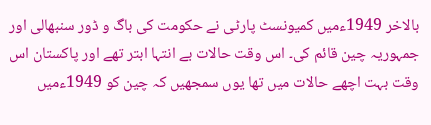بالاخر 1949ءمیں کمیونسٹ پارٹی نے حکومت کی باگ و ڈور سنبھالی اور جمہوریہ چین قائم کی۔ اس وقت حالات بے انتہا ابتر تھے اور پاکستان اس وقت بہت اچھے حالات میں تھا یوں سمجھیں کہ چین کو 1949ءمیں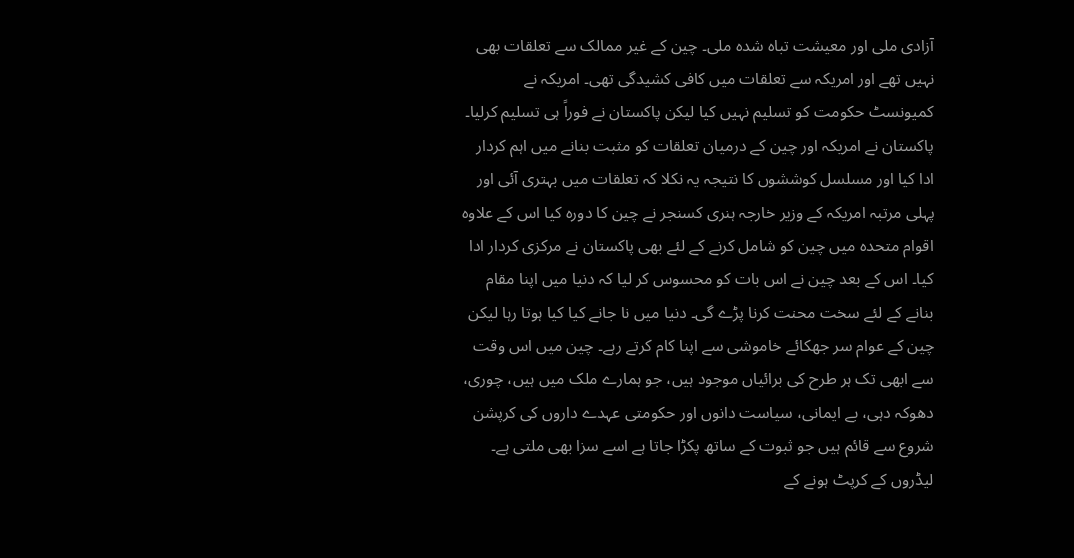آزادی ملی اور معیشت تباہ شدہ ملی۔ چین کے غیر ممالک سے تعلقات بھی نہیں تھے اور امریکہ سے تعلقات میں کافی کشیدگی تھی۔ امریکہ نے کمیونسٹ حکومت کو تسلیم نہیں کیا لیکن پاکستان نے فوراً ہی تسلیم کرلیا۔ پاکستان نے امریکہ اور چین کے درمیان تعلقات کو مثبت بنانے میں اہم کردار ادا کیا اور مسلسل کوششوں کا نتیجہ یہ نکلا کہ تعلقات میں بہتری آئی اور پہلی مرتبہ امریکہ کے وزیر خارجہ ہنری کسنجر نے چین کا دورہ کیا اس کے علاوہ اقوام متحدہ میں چین کو شامل کرنے کے لئے بھی پاکستان نے مرکزی کردار ادا کیا۔ اس کے بعد چین نے اس بات کو محسوس کر لیا کہ دنیا میں اپنا مقام بنانے کے لئے سخت محنت کرنا پڑے گی۔ دنیا میں نا جانے کیا کیا ہوتا رہا لیکن چین کے عوام سر جھکائے خاموشی سے اپنا کام کرتے رہے۔ چین میں اس وقت سے ابھی تک ہر طرح کی برائیاں موجود ہیں، جو ہمارے ملک میں ہیں، چوری، دھوکہ دہی، بے ایمانی، سیاست دانوں اور حکومتی عہدے داروں کی کرپشن شروع سے قائم ہیں جو ثبوت کے ساتھ پکڑا جاتا ہے اسے سزا بھی ملتی ہے۔ لیڈروں کے کرپٹ ہونے کے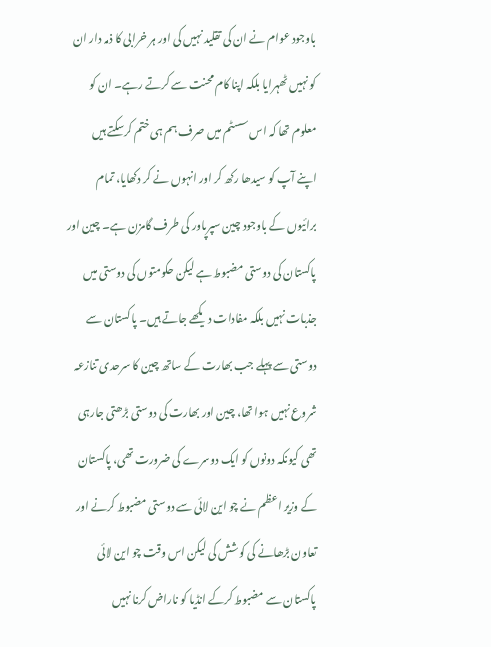باوجود عوام نے ان کی تقلید نہیں کی اور ہر خرابی کا ذمہ دار ان کو نہیں ٹھہرایا بلکہ اپنا کام محنت سے کرتے رہے۔ ان کو معلوم تھا کہ اس سسٹم میں صرف ہم ہی ختم کرسکتے ہیں اپنے آپ کو سیدھا رکھ کر اور انہوں نے کر دکھایا، تمام برائیوں کے باوجود چین سپرپاور کی طرف گامزن ہے۔ چین اور پاکستان کی دوستی مضبوط ہے لیکن حکومتوں کی دوستی میں جذبات نہیں بلکہ مفادات دیکھے جاتے ہیں۔ پاکستان سے دوستی سے پہلے جب بھارت کے ساتھ چین کا سرحدی تنازعہ شروع نہیں ہوا تھا، چین اور بھارت کی دوستی بڑھتی جارہی تھی کیونکہ دونوں کو ایک دوسرے کی ضرورت تھی، پاکستان کے وزیر اعظم نے چو این لائی سے دوستی مضبوط کرنے اور تعاون بڑھانے کی کوشش کی لیکن اس وقت چو این لائی پاکستان سے مضبوط کرکے انڈیا کو ناراض کرنا نہیں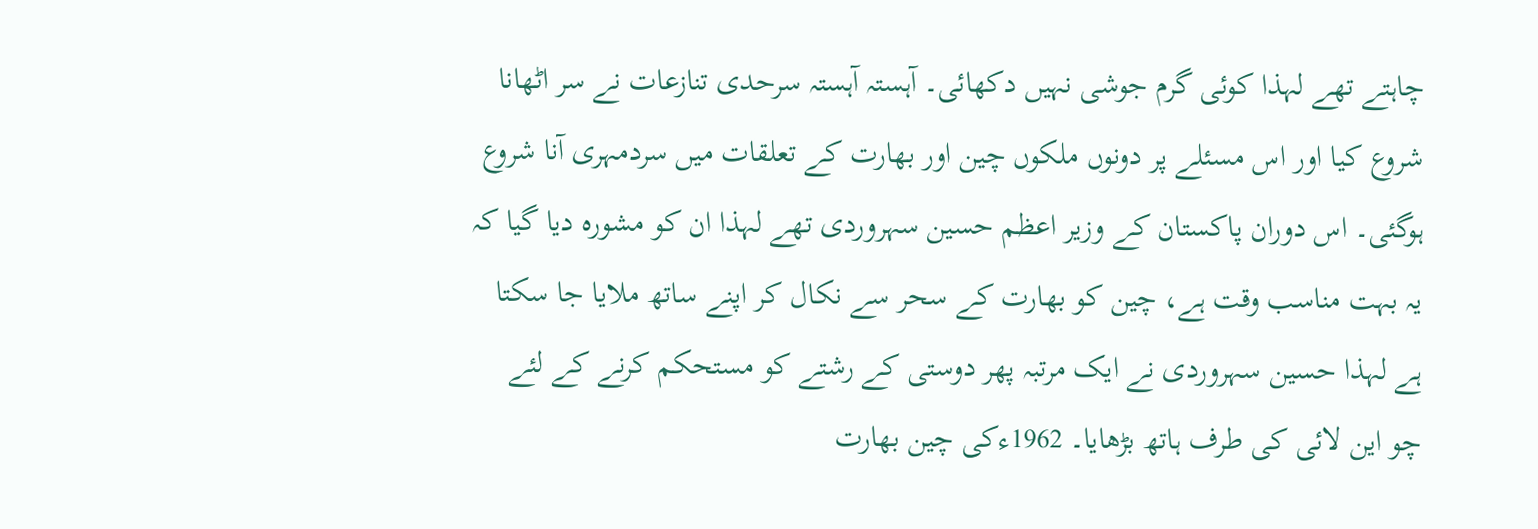چاہتے تھے لہذا کوئی گرم جوشی نہیں دکھائی۔ آہستہ آہستہ سرحدی تنازعات نے سر اٹھانا شروع کیا اور اس مسئلے پر دونوں ملکوں چین اور بھارت کے تعلقات میں سردمہری آنا شروع ہوگئی۔ اس دوران پاکستان کے وزیر اعظم حسین سہروردی تھے لہذا ان کو مشورہ دیا گیا کہ یہ بہت مناسب وقت ہے، چین کو بھارت کے سحر سے نکال کر اپنے ساتھ ملایا جا سکتا ہے لہذا حسین سہروردی نے ایک مرتبہ پھر دوستی کے رشتے کو مستحکم کرنے کے لئے چو این لائی کی طرف ہاتھ بڑھایا۔ 1962ءکی چین بھارت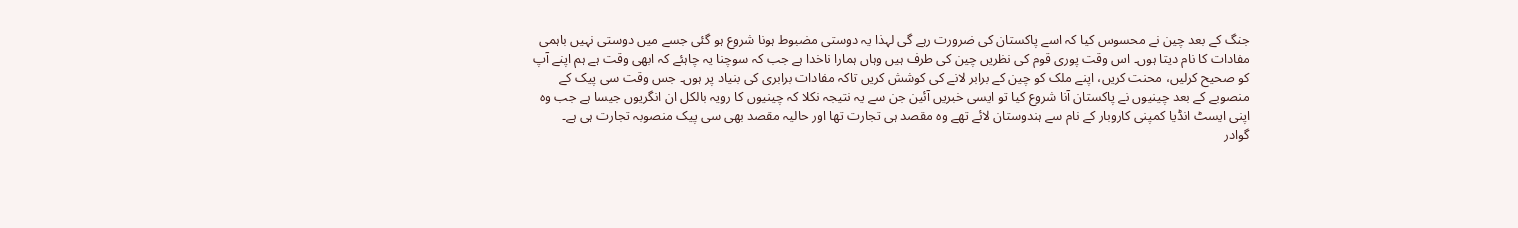جنگ کے بعد چین نے محسوس کیا کہ اسے پاکستان کی ضرورت رہے گی لہذا یہ دوستی مضبوط ہونا شروع ہو گئی جسے میں دوستی نہیں باہمی مفادات کا نام دیتا ہوں۔ اس وقت پوری قوم کی نظریں چین کی طرف ہیں وہاں ہمارا ناخدا ہے جب کہ سوچنا یہ چاہئے کہ ابھی وقت ہے ہم اپنے آپ کو صحیح کرلیں، محنت کریں، اپنے ملک کو چین کے برابر لانے کی کوشش کریں تاکہ مفادات برابری کی بنیاد پر ہوں۔ جس وقت سی پیک کے منصوبے کے بعد چینیوں نے پاکستان آنا شروع کیا تو ایسی خبریں آئین جن سے یہ نتیجہ نکلا کہ چینیوں کا رویہ بالکل ان انگریوں جیسا ہے جب وہ اپنی ایسٹ انڈیا کمپنی کاروبار کے نام سے ہندوستان لائے تھے وہ مقصد ہی تجارت تھا اور حالیہ مقصد بھی سی پیک منصوبہ تجارت ہی ہے۔
گوادر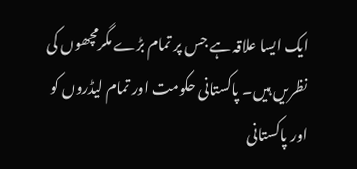ایک ایسا علاقہ ہے جس پر تمام بڑے مگرمچھوں کی نظریں ہیں۔ پاکستانی حکومت اور تمام لیڈروں کو اور پاکستانی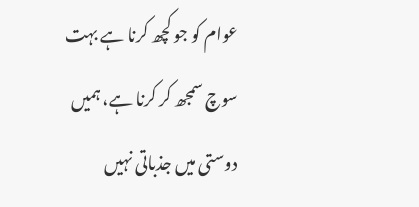عوام کو جو کچھ کرنا ہے بہت سوچ سمجھ کر کرنا ہے، ہمیں دوستی میں جذباتی نہیں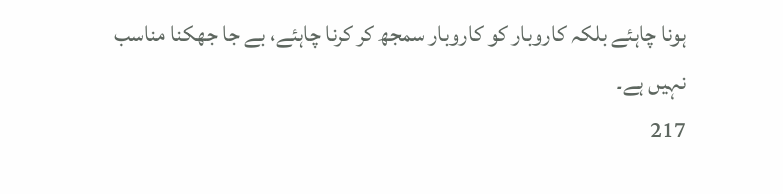ہونا چاہئے بلکہ کاروبار کو کاروبار سمجھ کر کرنا چاہئے، بے جا جھکنا مناسب نہیں ہے۔
217